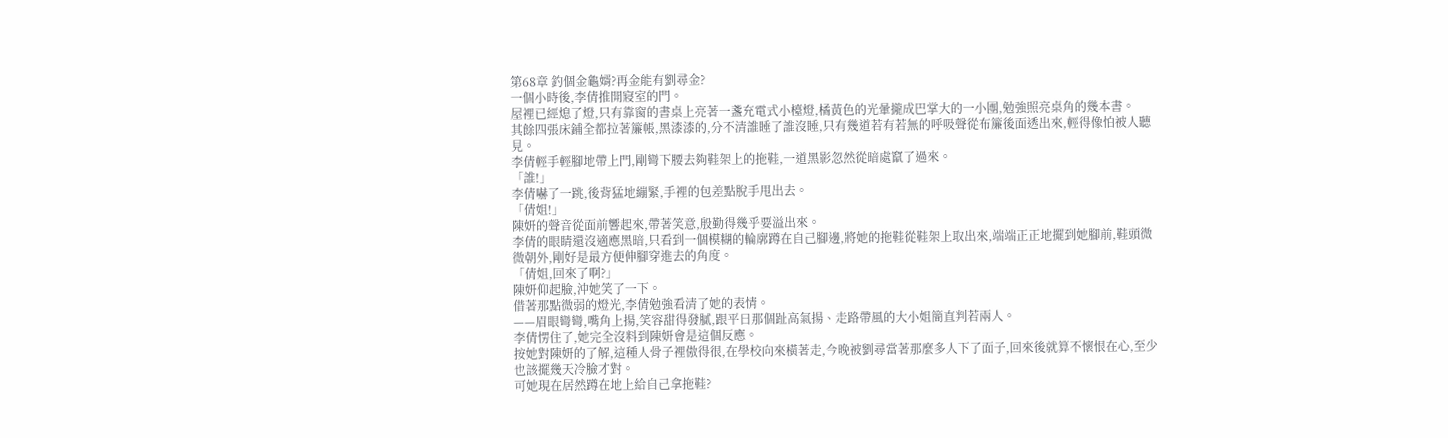第68章 釣個金龜婿?再金能有劉尋金?
一個小時後,李倩推開寢室的門。
屋裡已經熄了燈,只有靠窗的書桌上亮著一盞充電式小檯燈,橘黃色的光暈攏成巴掌大的一小團,勉強照亮桌角的幾本書。
其餘四張床鋪全都拉著簾帳,黑漆漆的,分不清誰睡了誰沒睡,只有幾道若有若無的呼吸聲從布簾後面透出來,輕得像怕被人聽見。
李倩輕手輕腳地帶上門,剛彎下腰去夠鞋架上的拖鞋,一道黑影忽然從暗處竄了過來。
「誰!」
李倩嚇了一跳,後背猛地繃緊,手裡的包差點脫手甩出去。
「倩姐!」
陳妍的聲音從面前響起來,帶著笑意,殷勤得幾乎要溢出來。
李倩的眼睛還沒適應黑暗,只看到一個模糊的輪廓蹲在自己腳邊,將她的拖鞋從鞋架上取出來,端端正正地擺到她腳前,鞋頭微微朝外,剛好是最方便伸腳穿進去的角度。
「倩姐,回來了啊?」
陳妍仰起臉,沖她笑了一下。
借著那點微弱的燈光,李倩勉強看清了她的表情。
——眉眼彎彎,嘴角上揚,笑容甜得發膩,跟平日那個趾高氣揚、走路帶風的大小姐簡直判若兩人。
李倩愣住了,她完全沒料到陳妍會是這個反應。
按她對陳妍的了解,這種人骨子裡傲得很,在學校向來橫著走,今晚被劉尋當著那麼多人下了面子,回來後就算不懷恨在心,至少也該擺幾天冷臉才對。
可她現在居然蹲在地上給自己拿拖鞋?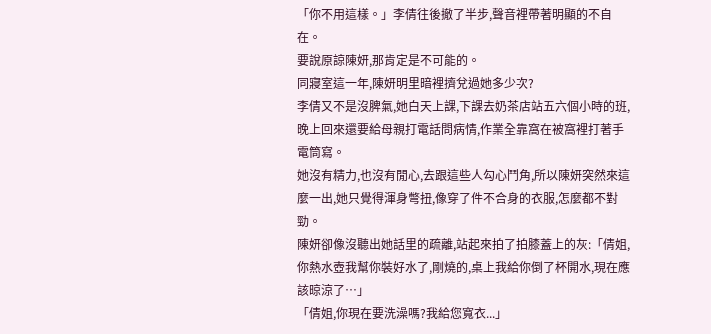「你不用這樣。」李倩往後撤了半步,聲音裡帶著明顯的不自在。
要說原諒陳妍,那肯定是不可能的。
同寢室這一年,陳妍明里暗裡擠兌過她多少次?
李倩又不是沒脾氣,她白天上課,下課去奶茶店站五六個小時的班,晚上回來還要給母親打電話問病情,作業全靠窩在被窩裡打著手電筒寫。
她沒有精力,也沒有閒心,去跟這些人勾心鬥角,所以陳妍突然來這麼一出,她只覺得渾身彆扭,像穿了件不合身的衣服,怎麼都不對勁。
陳妍卻像沒聽出她話里的疏離,站起來拍了拍膝蓋上的灰:「倩姐,你熱水壺我幫你裝好水了,剛燒的,桌上我給你倒了杯開水,現在應該晾涼了…」
「倩姐,你現在要洗澡嗎?我給您寬衣...」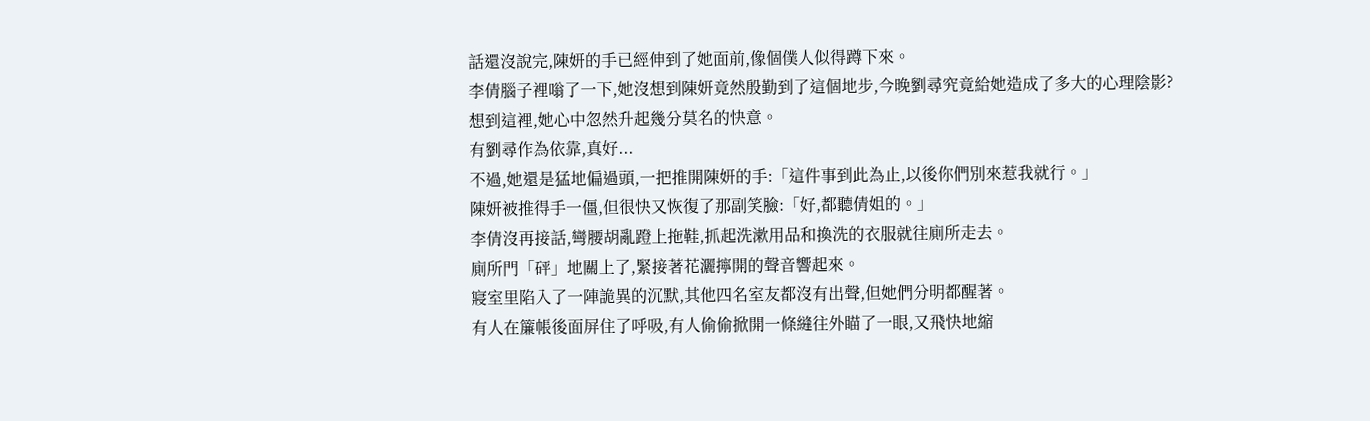話還沒說完,陳妍的手已經伸到了她面前,像個僕人似得蹲下來。
李倩腦子裡嗡了一下,她沒想到陳妍竟然殷勤到了這個地步,今晚劉尋究竟給她造成了多大的心理陰影?
想到這裡,她心中忽然升起幾分莫名的快意。
有劉尋作為依靠,真好...
不過,她還是猛地偏過頭,一把推開陳妍的手:「這件事到此為止,以後你們別來惹我就行。」
陳妍被推得手一僵,但很快又恢復了那副笑臉:「好,都聽倩姐的。」
李倩沒再接話,彎腰胡亂蹬上拖鞋,抓起洗漱用品和換洗的衣服就往廁所走去。
廁所門「砰」地關上了,緊接著花灑擰開的聲音響起來。
寢室里陷入了一陣詭異的沉默,其他四名室友都沒有出聲,但她們分明都醒著。
有人在簾帳後面屏住了呼吸,有人偷偷掀開一條縫往外瞄了一眼,又飛快地縮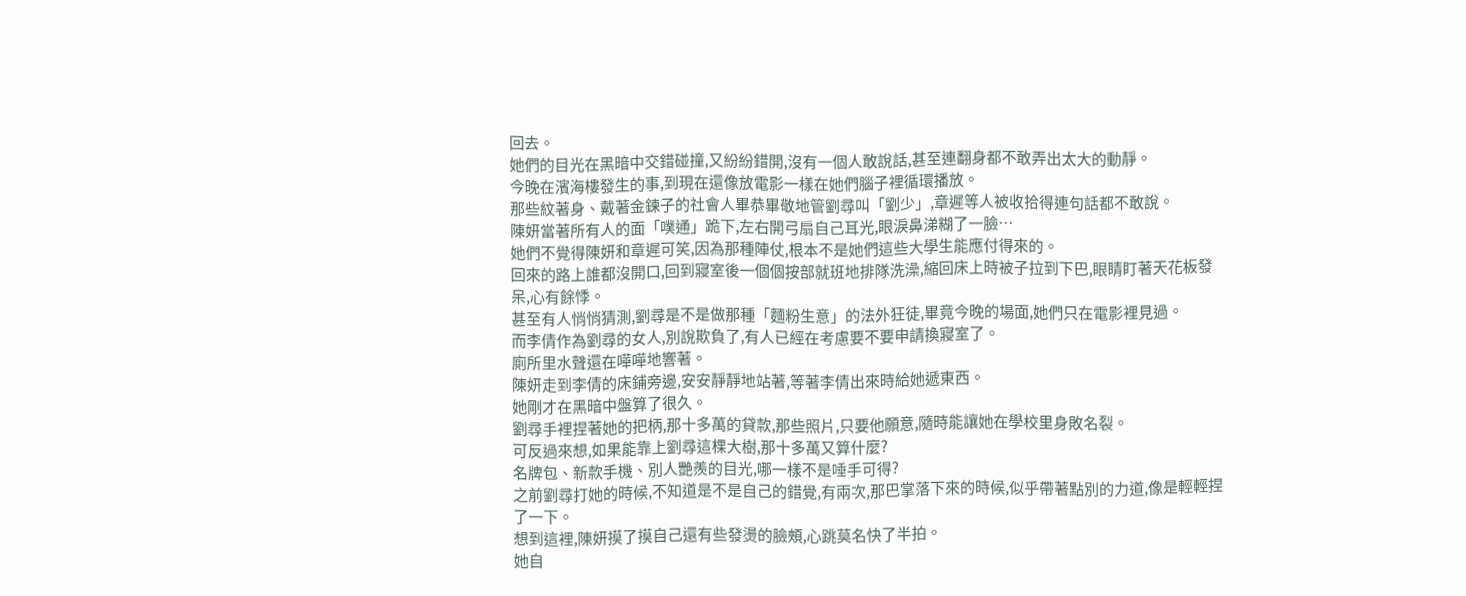回去。
她們的目光在黑暗中交錯碰撞,又紛紛錯開,沒有一個人敢說話,甚至連翻身都不敢弄出太大的動靜。
今晚在濱海樓發生的事,到現在還像放電影一樣在她們腦子裡循環播放。
那些紋著身、戴著金鍊子的社會人畢恭畢敬地管劉尋叫「劉少」,章遲等人被收拾得連句話都不敢說。
陳妍當著所有人的面「噗通」跪下,左右開弓扇自己耳光,眼淚鼻涕糊了一臉…
她們不覺得陳妍和章遲可笑,因為那種陣仗,根本不是她們這些大學生能應付得來的。
回來的路上誰都沒開口,回到寢室後一個個按部就班地排隊洗澡,縮回床上時被子拉到下巴,眼睛盯著天花板發呆,心有餘悸。
甚至有人悄悄猜測,劉尋是不是做那種「麵粉生意」的法外狂徒,畢竟今晚的場面,她們只在電影裡見過。
而李倩作為劉尋的女人,別說欺負了,有人已經在考慮要不要申請換寢室了。
廁所里水聲還在嘩嘩地響著。
陳妍走到李倩的床鋪旁邊,安安靜靜地站著,等著李倩出來時給她遞東西。
她剛才在黑暗中盤算了很久。
劉尋手裡捏著她的把柄,那十多萬的貸款,那些照片,只要他願意,隨時能讓她在學校里身敗名裂。
可反過來想,如果能靠上劉尋這棵大樹,那十多萬又算什麼?
名牌包、新款手機、別人艷羨的目光,哪一樣不是唾手可得?
之前劉尋打她的時候,不知道是不是自己的錯覺,有兩次,那巴掌落下來的時候,似乎帶著點別的力道,像是輕輕捏了一下。
想到這裡,陳妍摸了摸自己還有些發燙的臉頰,心跳莫名快了半拍。
她自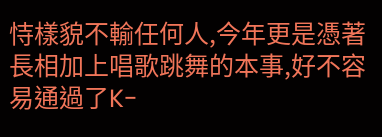恃樣貌不輸任何人,今年更是憑著長相加上唱歌跳舞的本事,好不容易通過了K-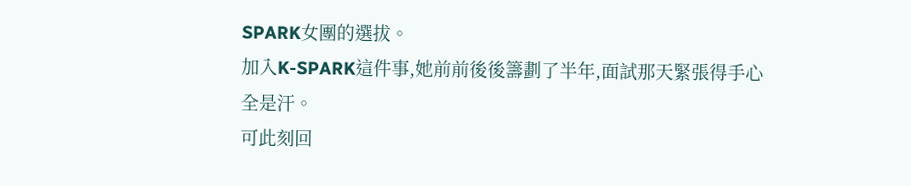SPARK女團的選拔。
加入K-SPARK這件事,她前前後後籌劃了半年,面試那天緊張得手心全是汗。
可此刻回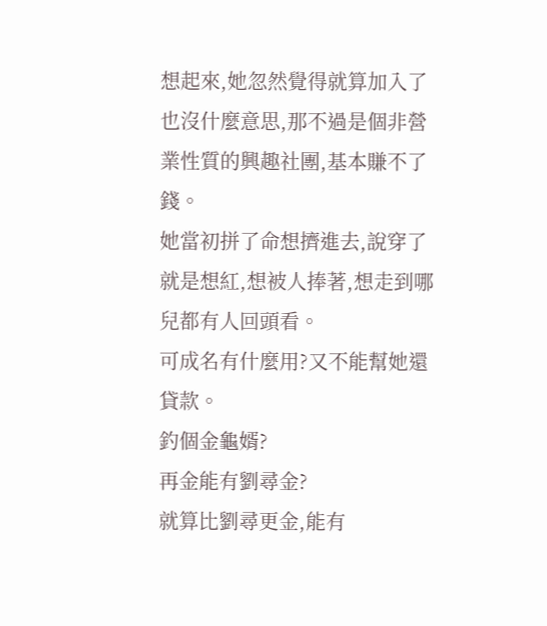想起來,她忽然覺得就算加入了也沒什麼意思,那不過是個非營業性質的興趣社團,基本賺不了錢。
她當初拼了命想擠進去,說穿了就是想紅,想被人捧著,想走到哪兒都有人回頭看。
可成名有什麼用?又不能幫她還貸款。
釣個金龜婿?
再金能有劉尋金?
就算比劉尋更金,能有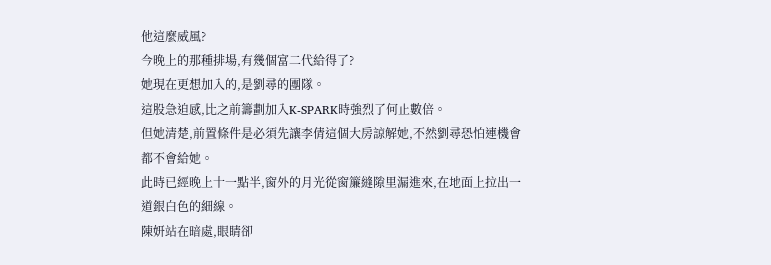他這麼威風?
今晚上的那種排場,有幾個富二代給得了?
她現在更想加入的,是劉尋的團隊。
這股急迫感,比之前籌劃加入K-SPARK時強烈了何止數倍。
但她清楚,前置條件是必須先讓李倩這個大房諒解她,不然劉尋恐怕連機會都不會給她。
此時已經晚上十一點半,窗外的月光從窗簾縫隙里漏進來,在地面上拉出一道銀白色的細線。
陳妍站在暗處,眼睛卻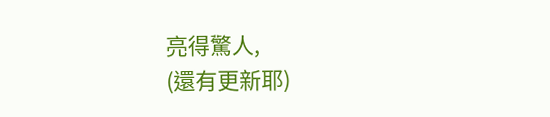亮得驚人,
(還有更新耶)